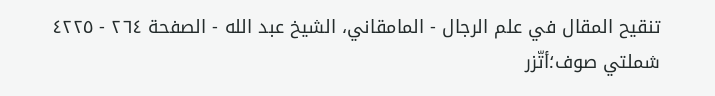تنقيح المقال في علم الرجال - المامقاني، الشيخ عبد الله - الصفحة ٢٦٤ - ٤٢٢٥
شملتي صوف؛أتّزر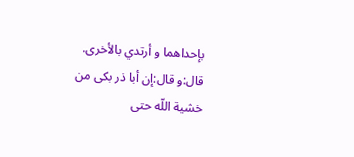بإحداهما و أرتدي بالأخرى.
قال:و قال:إن أبا ذر بكى من خشية اللّه حتى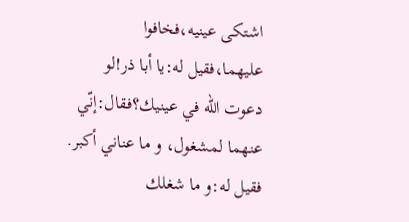اشتكى عينيه،فخافوا عليهما،فقيل له:يا أبا ذر!لو دعوت اللّه في عينيك؟فقال:إنّي عنهما لمشغول، و ما عناني أكبر.
فقيل له:و ما شغلك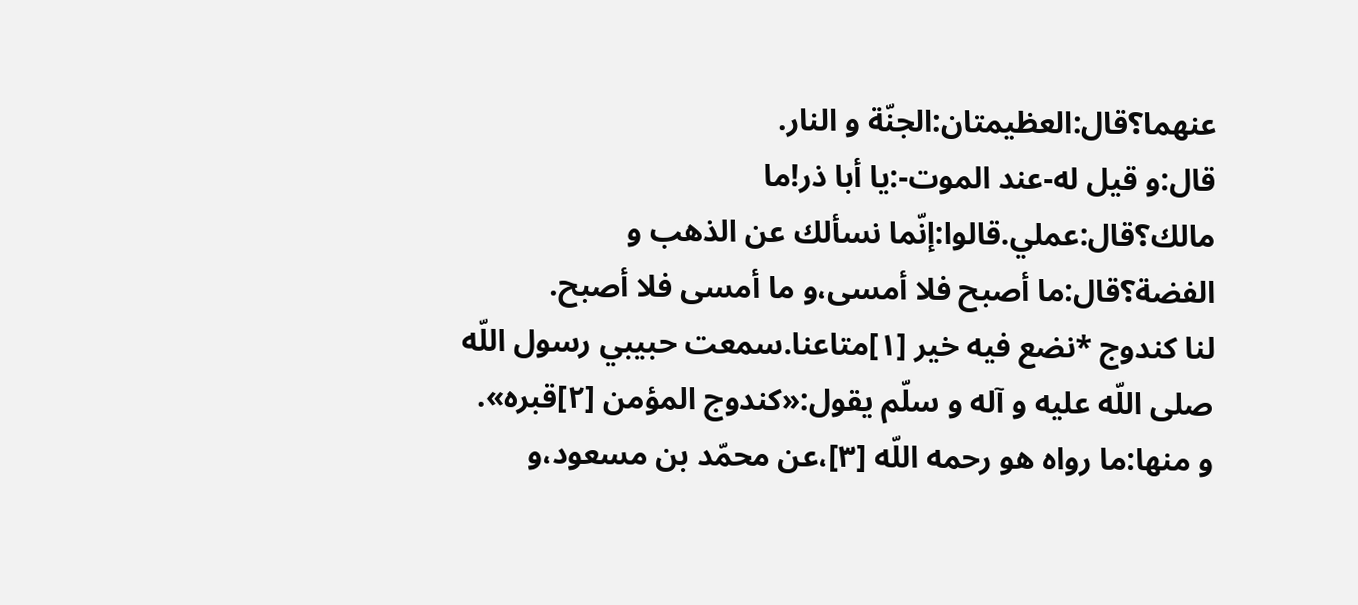عنهما؟قال:العظيمتان:الجنّة و النار.
قال:و قيل له-عند الموت-:يا أبا ذر!ما مالك؟قال:عملي.قالوا:إنّما نسألك عن الذهب و الفضة؟قال:ما أصبح فلا أمسى،و ما أمسى فلا أصبح.
لنا كندوج *نضع فيه خير [١]متاعنا.سمعت حبيبي رسول اللّه صلى اللّه عليه و آله و سلّم يقول:«كندوج المؤمن [٢]قبره».
و منها:ما رواه هو رحمه اللّه [٣]،عن محمّد بن مسعود،و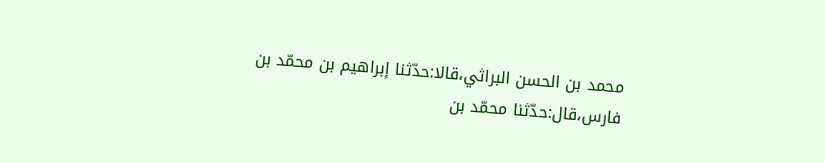محمد بن الحسن البراثي،قالا:حدّثنا إبراهيم بن محمّد بن فارس،قال:حدّثنا محمّد بن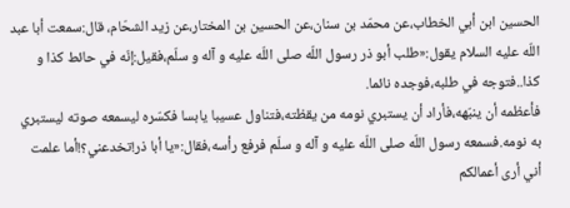الحسين ابن أبي الخطاب،عن محمّد بن سنان،عن الحسين بن المختار،عن زيد الشحّام، قال:سمعت أبا عبد اللّه عليه السلام يقول:«طلب أبو ذر رسول اللّه صلى اللّه عليه و آله و سلّم،فقيل:إنّه في حائط كذا و كذا..فتوجه في طلبه،فوجده نائما.
فأعظمه أن ينبّهه،فأراد أن يستبري نومه من يقظته،فتناول عسيبا يابسا فكسّره ليسمعه صوته ليستبري به نومه.فسمعه رسول اللّه صلى اللّه عليه و آله و سلّم فرفع رأسه،فقال:«يا أبا ذر!تخدعني؟!أما علمت أني أرى أعمالكم